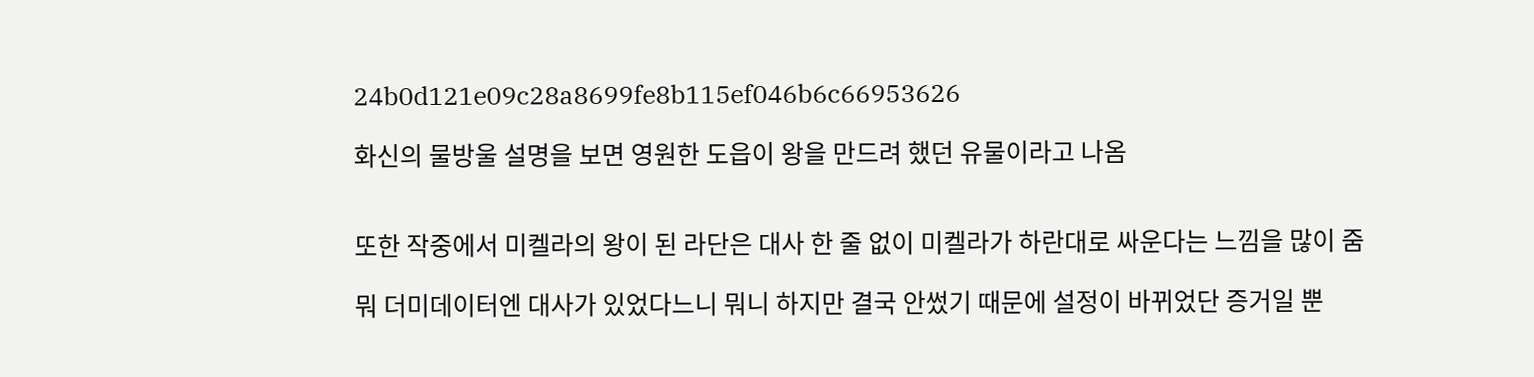24b0d121e09c28a8699fe8b115ef046b6c66953626

화신의 물방울 설명을 보면 영원한 도읍이 왕을 만드려 했던 유물이라고 나옴


또한 작중에서 미켈라의 왕이 된 라단은 대사 한 줄 없이 미켈라가 하란대로 싸운다는 느낌을 많이 줌

뭐 더미데이터엔 대사가 있었다느니 뭐니 하지만 결국 안썼기 때문에 설정이 바뀌었단 증거일 뿐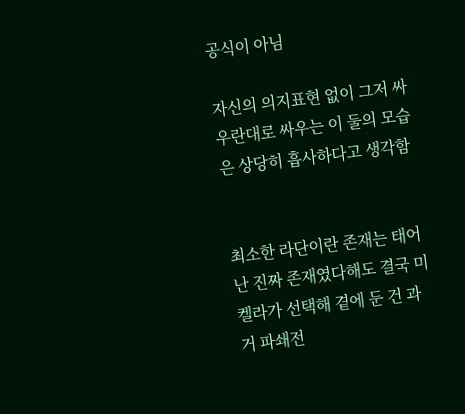공식이 아님

자신의 의지표현 없이 그저 싸우란대로 싸우는 이 둘의 모습은 상당히 흡사하다고 생각함


최소한 라단이란 존재는 태어난 진짜 존재였다해도 결국 미켈라가 선택해 곁에 둔 건 과거 파쇄전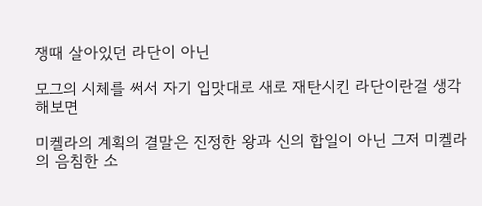쟁때 살아있던 라단이 아닌

모그의 시체를 써서 자기 입맛대로 새로 재탄시킨 라단이란걸 생각해보면

미켈라의 계획의 결말은 진정한 왕과 신의 합일이 아닌 그저 미켈라의 음침한 소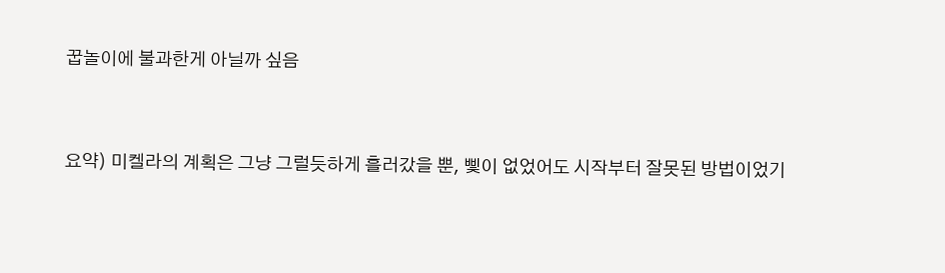꿉놀이에 불과한게 아닐까 싶음


요약) 미켈라의 계획은 그냥 그럴듯하게 흘러갔을 뿐, 삧이 없었어도 시작부터 잘못된 방법이었기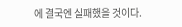에 결국엔 실패했을 것이다.